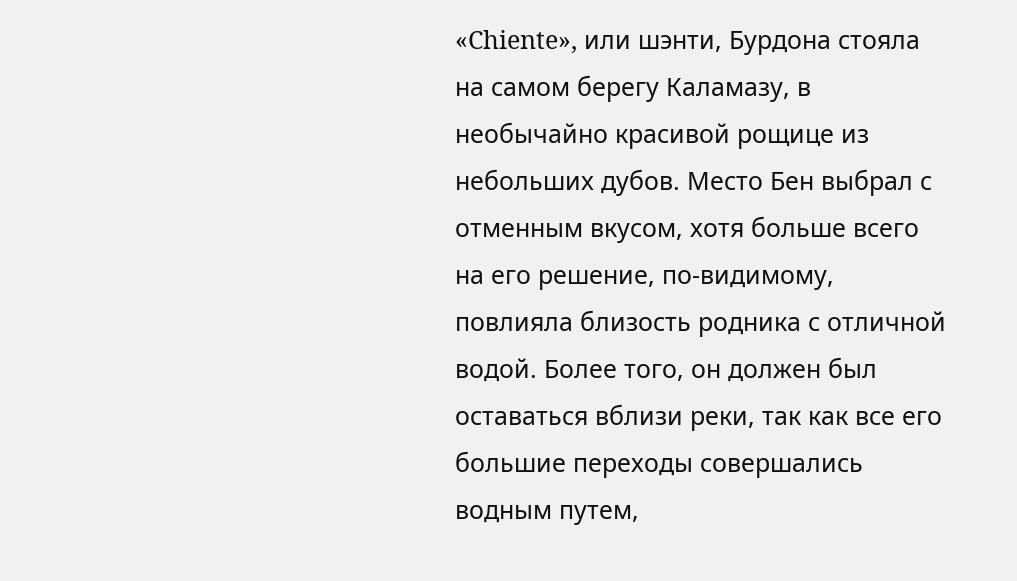«Chiente», или шэнти, Бурдона стояла на самом берегу Каламазу, в необычайно красивой рощице из небольших дубов. Место Бен выбрал с отменным вкусом, хотя больше всего на его решение, по-видимому, повлияла близость родника с отличной водой. Более того, он должен был оставаться вблизи реки, так как все его большие переходы совершались водным путем,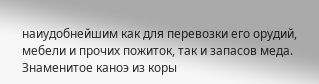наиудобнейшим как для перевозки его орудий, мебели и прочих пожиток, так и запасов меда. Знаменитое каноэ из коры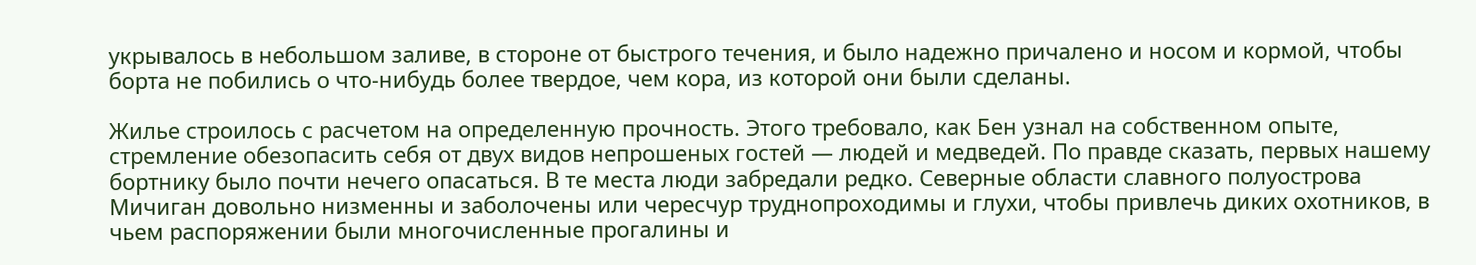укрывалось в небольшом заливе, в стороне от быстрого течения, и было надежно причалено и носом и кормой, чтобы борта не побились о что-нибудь более твердое, чем кора, из которой они были сделаны.

Жилье строилось с расчетом на определенную прочность. Этого требовало, как Бен узнал на собственном опыте, стремление обезопасить себя от двух видов непрошеных гостей — людей и медведей. По правде сказать, первых нашему бортнику было почти нечего опасаться. В те места люди забредали редко. Северные области славного полуострова Мичиган довольно низменны и заболочены или чересчур труднопроходимы и глухи, чтобы привлечь диких охотников, в чьем распоряжении были многочисленные прогалины и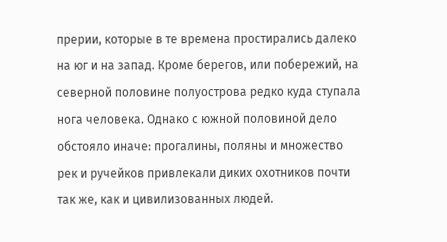прерии, которые в те времена простирались далеко на юг и на запад. Кроме берегов, или побережий, на северной половине полуострова редко куда ступала нога человека. Однако с южной половиной дело обстояло иначе: прогалины, поляны и множество рек и ручейков привлекали диких охотников почти так же, как и цивилизованных людей.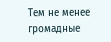Тем не менее громадные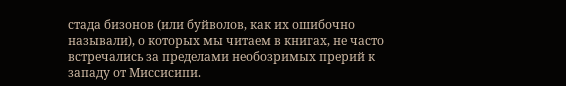стада бизонов (или буйволов, как их ошибочно называли), о которых мы читаем в книгах, не часто встречались за пределами необозримых прерий к западу от Миссисипи.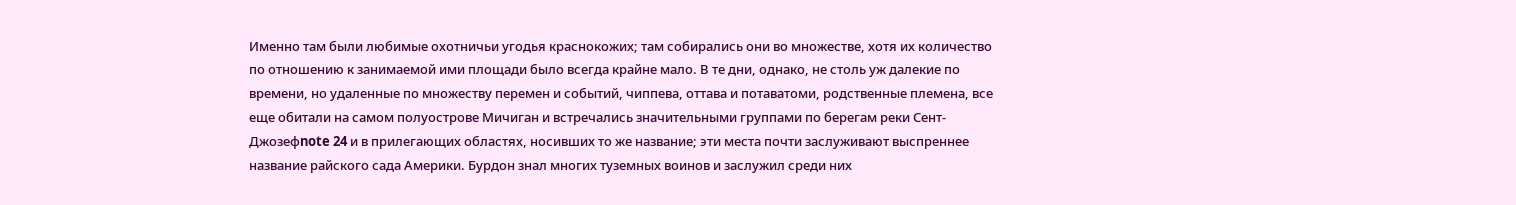Именно там были любимые охотничьи угодья краснокожих; там собирались они во множестве, хотя их количество по отношению к занимаемой ими площади было всегда крайне мало. В те дни, однако, не столь уж далекие по времени, но удаленные по множеству перемен и событий, чиппева, оттава и потаватоми, родственные племена, все еще обитали на самом полуострове Мичиган и встречались значительными группами по берегам реки Сент-Джозефnote 24 и в прилегающих областях, носивших то же название; эти места почти заслуживают выспреннее название райского сада Америки. Бурдон знал многих туземных воинов и заслужил среди них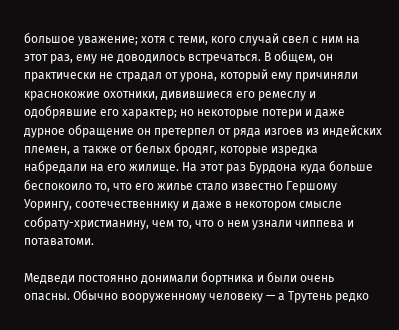большое уважение; хотя с теми, кого случай свел с ним на этот раз, ему не доводилось встречаться. В общем, он практически не страдал от урона, который ему причиняли краснокожие охотники, дивившиеся его ремеслу и одобрявшие его характер; но некоторые потери и даже дурное обращение он претерпел от ряда изгоев из индейских племен, а также от белых бродяг, которые изредка набредали на его жилище. На этот раз Бурдона куда больше беспокоило то, что его жилье стало известно Гершому Уорингу, соотечественнику и даже в некотором смысле собрату-христианину, чем то, что о нем узнали чиппева и потаватоми.

Медведи постоянно донимали бортника и были очень опасны. Обычно вооруженному человеку — а Трутень редко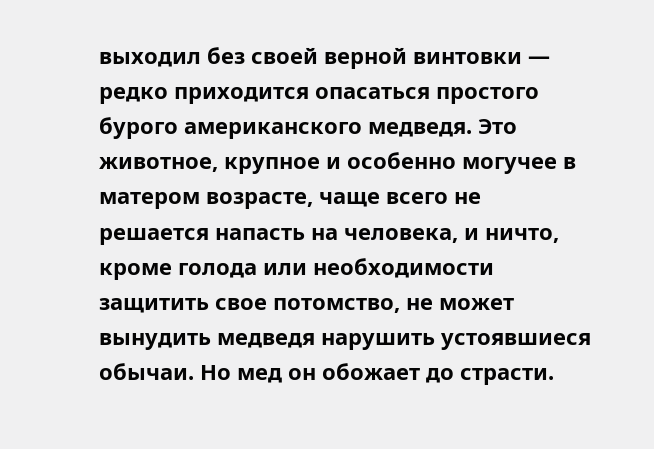выходил без своей верной винтовки — редко приходится опасаться простого бурого американского медведя. Это животное, крупное и особенно могучее в матером возрасте, чаще всего не решается напасть на человека, и ничто, кроме голода или необходимости защитить свое потомство, не может вынудить медведя нарушить устоявшиеся обычаи. Но мед он обожает до страсти.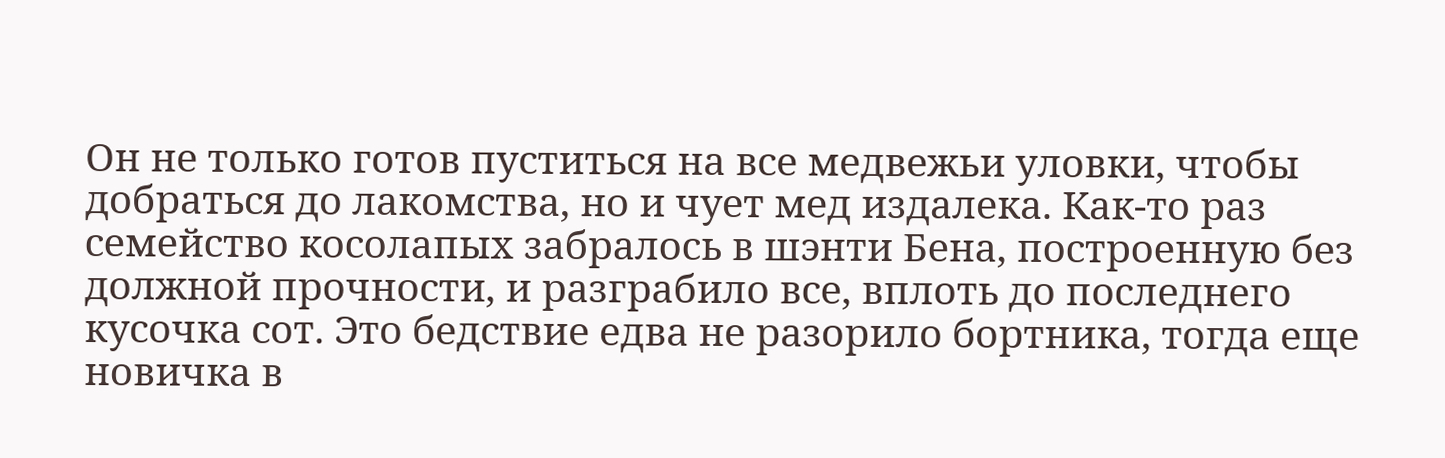Он не только готов пуститься на все медвежьи уловки, чтобы добраться до лакомства, но и чует мед издалека. Как-то раз семейство косолапых забралось в шэнти Бена, построенную без должной прочности, и разграбило все, вплоть до последнего кусочка сот. Это бедствие едва не разорило бортника, тогда еще новичка в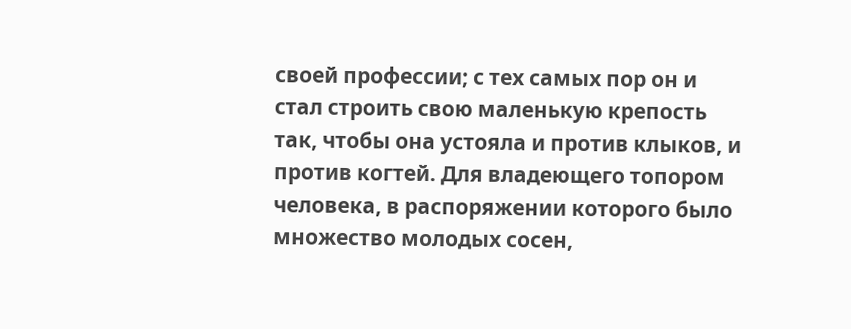своей профессии; с тех самых пор он и стал строить свою маленькую крепость так, чтобы она устояла и против клыков, и против когтей. Для владеющего топором человека, в распоряжении которого было множество молодых сосен,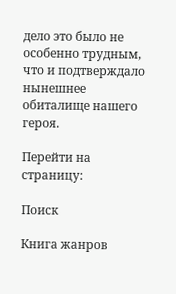дело это было не особенно трудным, что и подтверждало нынешнее обиталище нашего героя.

Перейти на страницу:

Поиск

Книга жанров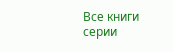Все книги серии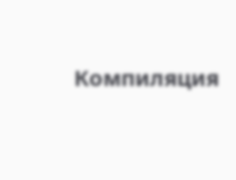Компиляция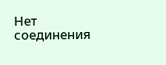Нет соединения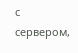с сервером,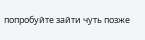попробуйте зайти чуть позже